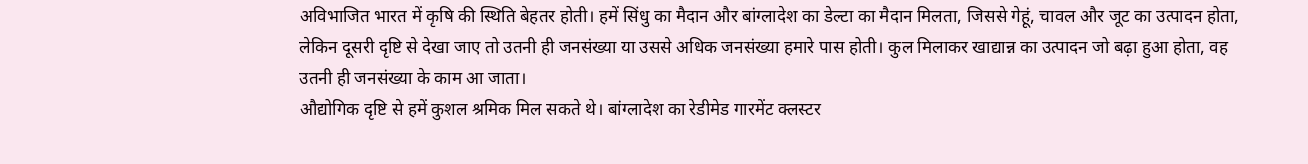अविभाजित भारत में कृषि की स्थिति बेहतर होती। हमें सिंधु का मैदान और बांग्लादेश का डेल्टा का मैदान मिलता, जिससे गेहूं, चावल और जूट का उत्पादन होता, लेकिन दूसरी दृष्टि से देखा जाए तो उतनी ही जनसंख्या या उससे अधिक जनसंख्या हमारे पास होती। कुल मिलाकर खाद्यान्न का उत्पादन जो बढ़ा हुआ होता, वह उतनी ही जनसंख्या के काम आ जाता।
औद्योगिक दृष्टि से हमें कुशल श्रमिक मिल सकते थे। बांग्लादेश का रेडीमेड गारमेंट क्लस्टर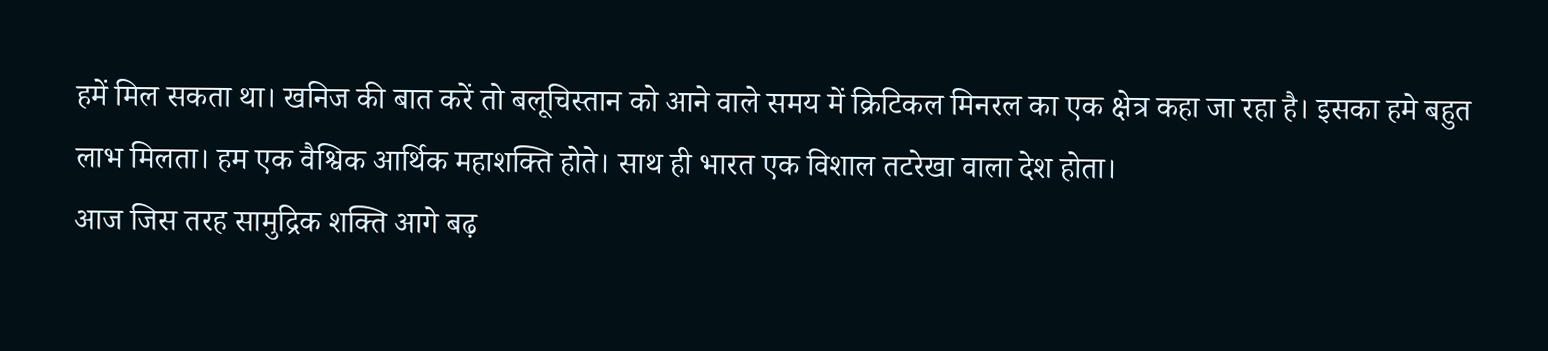हमें मिल सकता था। खनिज की बात करें तो बलूचिस्तान को आने वाले समय में क्रिटिकल मिनरल का एक क्षेत्र कहा जा रहा है। इसका हमे बहुत लाभ मिलता। हम एक वैश्विक आर्थिक महाशक्ति होते। साथ ही भारत एक विशाल तटरेखा वाला देश होता।
आज जिस तरह सामुद्रिक शक्ति आगे बढ़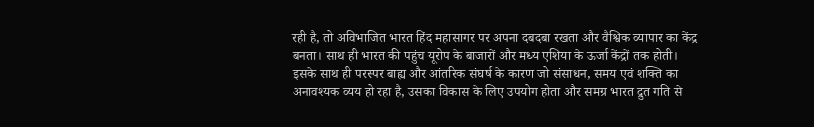रही है, तो अविभाजित भारत हिंद महासागर पर अपना दबदबा रखता और वैश्विक व्यापार का केंद्र बनता। साथ ही भारत की पहुंच यूरोप के बाजारों और मध्य एशिया के ऊर्जा केंद्रों तक होती। इसके साथ ही परस्पर बाह्य और आंतरिक संघर्ष के कारण जो संसाधन, समय एवं शक्ति का अनावश्यक व्यय हो रहा है, उसका विकास के लिए उपयोग होता और समग्र भारत द्रुत गति से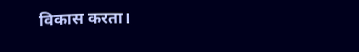विकास करता।